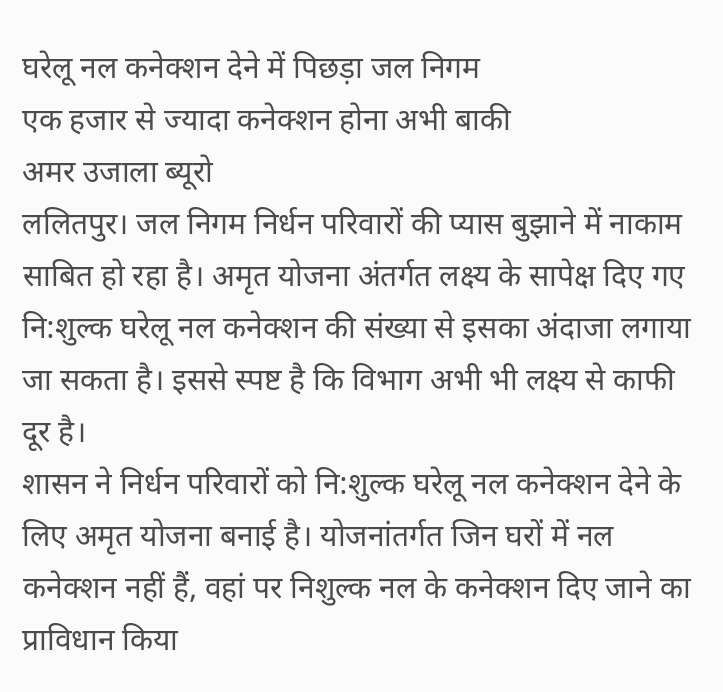घरेलू नल कनेक्शन देने में पिछड़ा जल निगम
एक हजार से ज्यादा कनेक्शन होना अभी बाकी
अमर उजाला ब्यूरो
ललितपुर। जल निगम निर्धन परिवारों की प्यास बुझाने में नाकाम साबित हो रहा है। अमृत योजना अंतर्गत लक्ष्य के सापेक्ष दिए गए नि:शुल्क घरेलू नल कनेक्शन की संख्या से इसका अंदाजा लगाया जा सकता है। इससे स्पष्ट है कि विभाग अभी भी लक्ष्य से काफी दूर है।
शासन ने निर्धन परिवारों को नि:शुल्क घरेलू नल कनेक्शन देने के लिए अमृत योजना बनाई है। योजनांतर्गत जिन घरों में नल कनेक्शन नहीं हैं, वहां पर निशुल्क नल के कनेक्शन दिए जाने का प्राविधान किया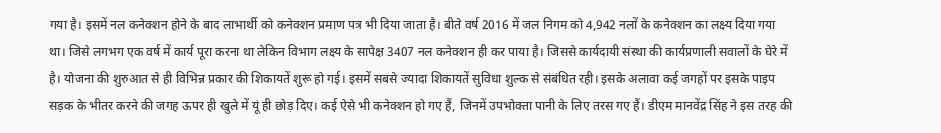गया है। इसमें नल कनेक्शन होने के बाद लाभार्थी को कनेक्शन प्रमाण पत्र भी दिया जाता है। बीते वर्ष 2016 में जल निगम को 4,942 नलों के कनेक्शन का लक्ष्य दिया गया था। जिसे लगभग एक वर्ष में कार्य पूरा करना था लेकिन विभाग लक्ष्य के सापेक्ष 3407 नल कनेक्शन ही कर पाया है। जिससे कार्यदायी संस्था की कार्यप्रणाली सवालों के घेरे में है। योजना की शुरुआत से ही विभिन्न प्रकार की शिकायतें शुरू हो गई। इसमें सबसे ज्यादा शिकायतें सुविधा शुल्क से संबंधित रही। इसके अलावा कई जगहों पर इसके पाइप सड़क के भीतर करने की जगह ऊपर ही खुले में यूं ही छोड़ दिए। कई ऐसे भी कनेक्शन हो गए हैं, जिनमें उपभोक्ता पानी के लिए तरस गए हैं। डीएम मानवेंद्र सिंह ने इस तरह की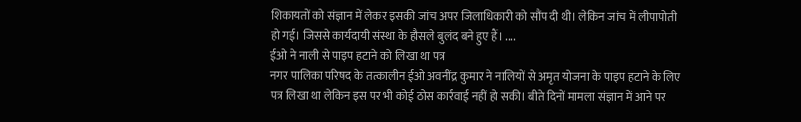शिकायतों को संज्ञान में लेकर इसकी जांच अपर जिलाधिकारी को सौंप दी थी। लेकिन जांच में लीपापोती हो गई। जिससे कार्यदायी संस्था के हौसले बुलंद बने हुए हैं। ....
ईओ ने नाली से पाइप हटाने को लिखा था पत्र
नगर पालिका परिषद के तत्कालीन ईओ अवनींद्र कुमार ने नालियों से अमृत योजना के पाइप हटाने के लिए पत्र लिखा था लेकिन इस पर भी कोई ठोस कार्रवाई नहीं हो सकी। बीते दिनों मामला संज्ञान में आने पर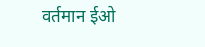वर्तमान ईओ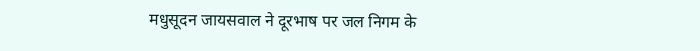मधुसूदन जायसवाल ने दूरभाष पर जल निगम के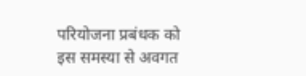परियोजना प्रबंधक को इस समस्या से अवगत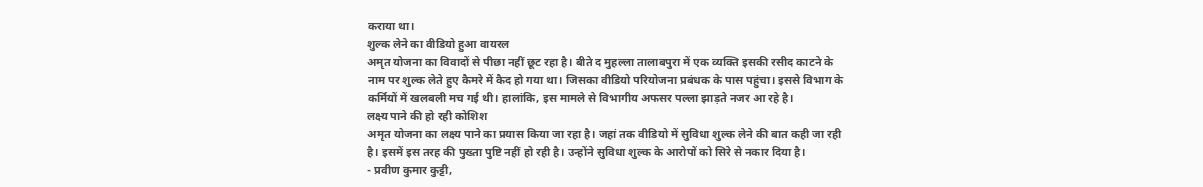कराया था।
शुल्क लेने का वीडियो हुआ वायरल
अमृत योजना का विवादों से पीछा नहीं छूट रहा है। बीते द मुहल्ला तालाबपुरा में एक व्यक्ति इसकी रसीद काटने के नाम पर शुल्क लेते हुए कैमरे में कैद हो गया था। जिसका वीडियो परियोजना प्रबंधक के पास पहुंचा। इससे विभाग के कर्मियों में खलबली मच गई थी। हालांकि, इस मामले से विभागीय अफसर पल्ला झाड़ते नजर आ रहे है।
लक्ष्य पाने की हो रही कोशिश
अमृत योजना का लक्ष्य पाने का प्रयास किया जा रहा है। जहां तक वीडियो में सुविधा शुल्क लेने की बात कही जा रही है। इसमें इस तरह की पुख्ता पुष्टि नहीं हो रही है। उन्होंने सुविधा शुल्क के आरोपों को सिरे से नकार दिया है।
- प्रवीण कुमार कुट्टी,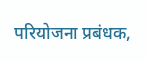परियोजना प्रबंधक,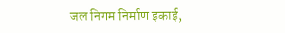जल निगम निर्माण इकाई,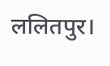ललितपुर।